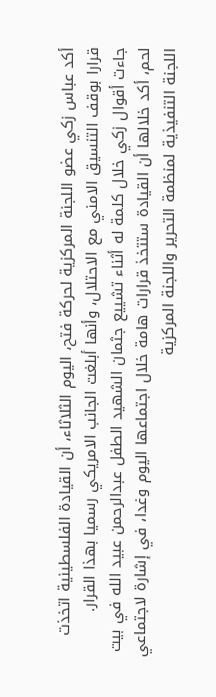أكد عباس زكي عضو اللجنة المركزية لحركة فتح، اليوم الثلاثاء، أن القيادة الفلسطينية اتخذت قرارا بوقف التنسيق الامني مع الاحتلال، وأنها أبلغت الجانب الامريكي رسميا بهذا القرار.
جاءت أقوال زكي خلال كلمة له أثناء تشييع جثمان الشهيد الطفل عبدالرحمن عبيد الله في بيت لحم، أكد خلالها أن القيادة ستتخذ قرارات هامة خلال اجتماعها اليوم وغدا، في إشارة لاجتماعي اللجنة التنفيذية لمنظمة التحرير واللجنة المركزية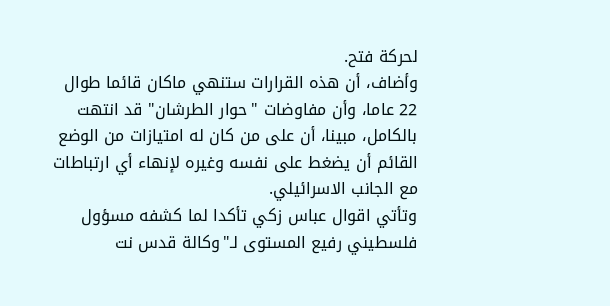لحركة فتح.
وأضاف، أن هذه القرارات ستنهي ماكان قائما طوال 22 عاما، وأن مفاوضات "حوار الطرشان" قد انتهت بالكامل، مبينا، أن على من كان له امتيازات من الوضع القائم أن يضغط على نفسه وغيره لإنهاء أي ارتباطات مع الجانب الاسرائيلي.
وتأتي اقوال عباس زكي تأكدا لما كشفه مسؤول فلسطيني رفيع المستوى لـ"وكالة قدس نت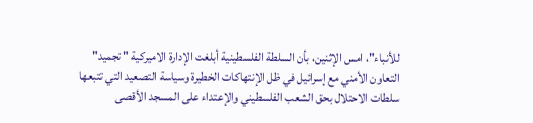للأنباء"، امس الإثنين، بأن السلطة الفلسطينية أبلغت الإدارة الاميركية " تجميد" التعاون الأمني مع إسرائيل في ظل الإنتهاكات الخطيرة وسياسة التصعيد التي تتبعها سلطات الاحتلال بحق الشعب الفلسطيني والإعتداء على المسجد الأقصى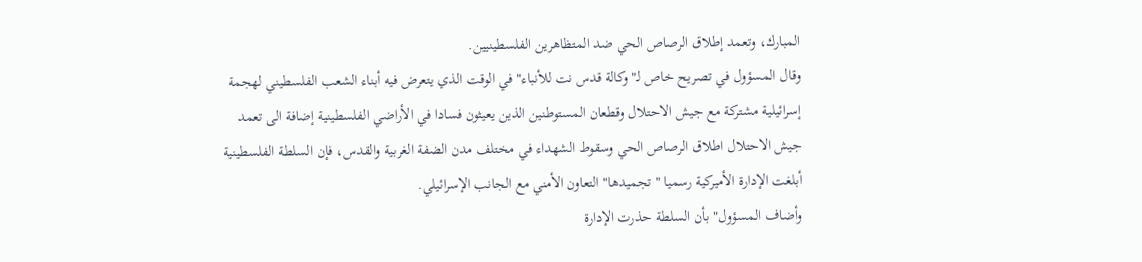المبارك، وتعمد إطلاق الرصاص الحي ضد المتظاهرين الفلسطينيين.
وقال المسؤول في تصريح خاص لـ" وكالة قدس نت للأنباء" في الوقت الذي يتعرض فيه أبناء الشعب الفلسطيني لهجمة إسرائيلية مشتركة مع جيش الاحتلال وقطعان المستوطنين الذين يعيثون فسادا في الأراضي الفلسطينية إضافة الى تعمد جيش الاحتلال اطلاق الرصاص الحي وسقوط الشهداء في مختلف مدن الضفة الغربية والقدس، فإن السلطة الفلسطينية أبلغت الإدارة الأميركية رسميا " تجميدها" التعاون الأمني مع الجانب الإسرائيلي.
وأضاف المسؤول" بأن السلطة حذرت الإدارة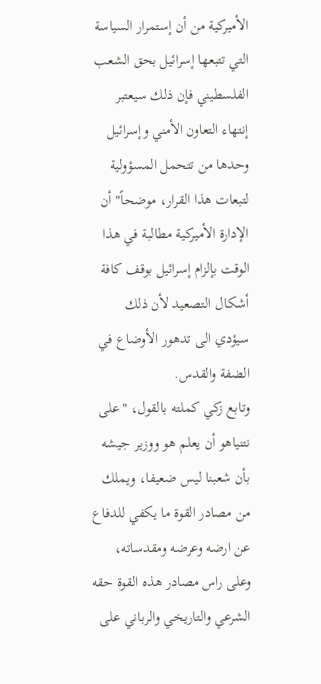الأميركية من أن إستمرار السياسة التي تتبعها إسرائيل بحق الشعب الفلسطيني فإن ذلك سيعتبر إنتهاء التعاون الأمني وإسرائيل وحدها من تتحمل المسؤولية لتبعات هذا القرار، موضحاً" أن الإدارة الأميركية مطالبة في هذا الوقت بإلزام إسرائيل بوقف كافة أشكال التصعيد لأن ذلك سيؤدي الى تدهور الأوضاع في الضفة والقدس.
وتابع زكي كملته بالقول، "على نتنياهو أن يعلم هو ووزير جيشه بأن شعبنا ليس ضعيفا، ويملك من مصادر القوة ما يكفي للدفاع عن ارضه وعرضه ومقدساته، وعلى راس مصادر هذه القوة حقه الشرعي والتاريخي والرباني على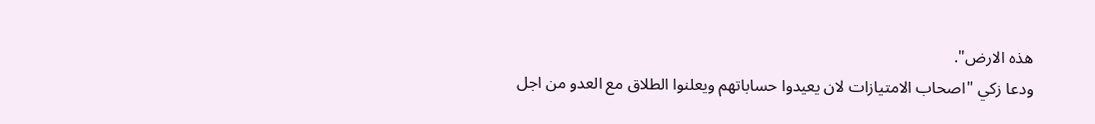هذه الارض".
ودعا زكي "اصحاب الامتيازات لان يعيدوا حساباتهم ويعلنوا الطلاق مع العدو من اجل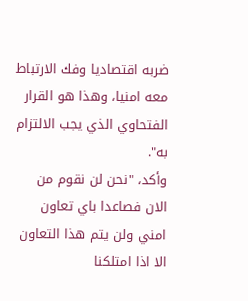ضربه اقتصاديا وفك الارتباط معه امنيا، وهذا هو القرار الفتحاوي الذي يجب الالتزام به".
وأكد، "نحن لن نقوم من الان فصاعدا باي تعاون امني ولن يتم هذا التعاون الا اذا امتلكنا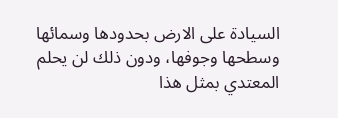السيادة على الارض بحدودها وسمائها وسطحها وجوفها، ودون ذلك لن يحلم المعتدي بمثل هذا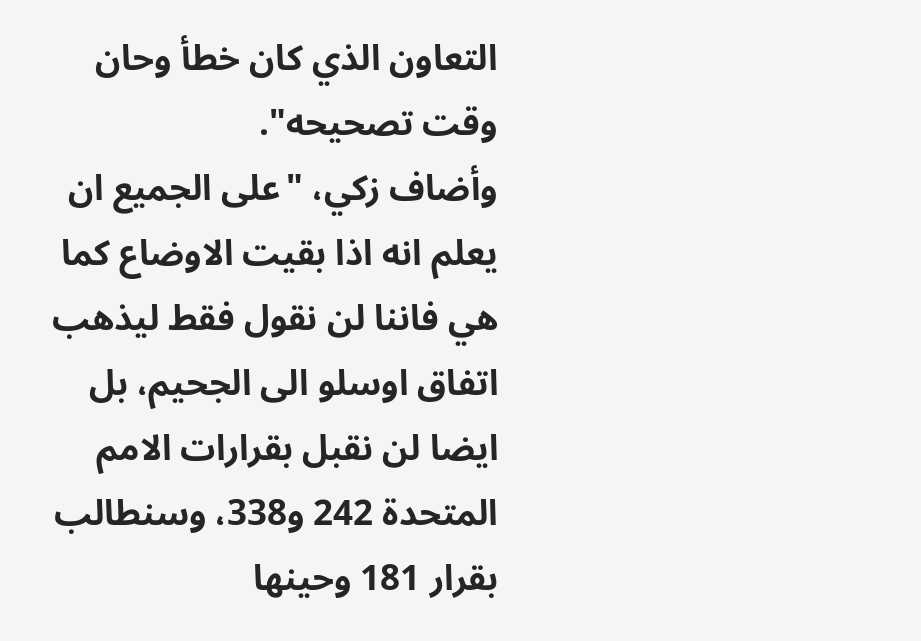التعاون الذي كان خطأ وحان وقت تصحيحه".
وأضاف زكي، "على الجميع ان يعلم انه اذا بقيت الاوضاع كما هي فاننا لن نقول فقط ليذهب اتفاق اوسلو الى الجحيم، بل ايضا لن نقبل بقرارات الامم المتحدة 242 و338، وسنطالب بقرار 181 وحينها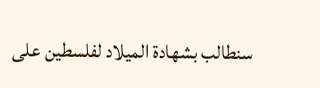سنطالب بشهادة الميلاد لفلسطين على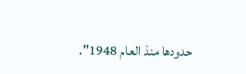حدودها منذ العام 1948".